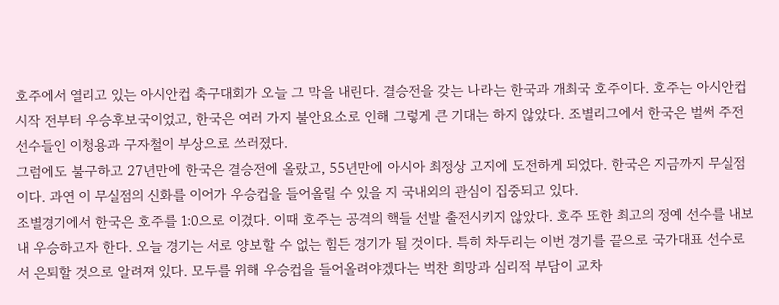호주에서 열리고 있는 아시안컵 축구대회가 오늘 그 막을 내린다. 결승전을 갖는 나라는 한국과 개최국 호주이다. 호주는 아시안컵 시작 전부터 우승후보국이었고, 한국은 여러 가지 불안요소로 인해 그렇게 큰 기대는 하지 않았다. 조별리그에서 한국은 벌써 주전선수들인 이청용과 구자철이 부상으로 쓰러졌다.
그럼에도 불구하고 27년만에 한국은 결승전에 올랐고, 55년만에 아시아 최정상 고지에 도전하게 되었다. 한국은 지금까지 무실점이다. 과연 이 무실점의 신화를 이어가 우승컵을 들어올릴 수 있을 지 국내외의 관심이 집중되고 있다.
조별경기에서 한국은 호주를 1:0으로 이겼다. 이때 호주는 공격의 핵들 선발 출전시키지 않았다. 호주 또한 최고의 정예 선수를 내보내 우승하고자 한다. 오늘 경기는 서로 양보할 수 없는 힘든 경기가 될 것이다. 특히 차두리는 이번 경기를 끝으로 국가대표 선수로서 은퇴할 것으로 알려져 있다. 모두를 위해 우승컵을 들어올려야겠다는 벅찬 희망과 심리적 부담이 교차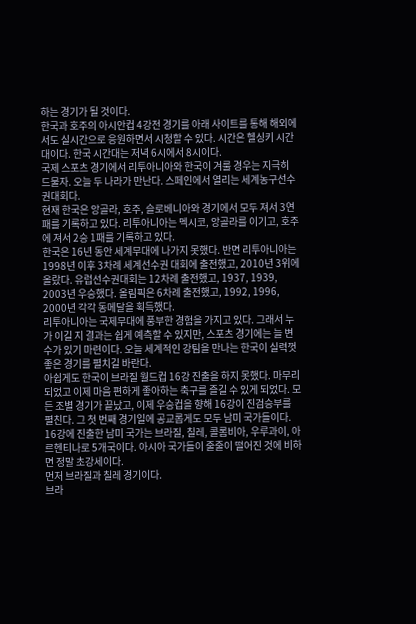하는 경기가 될 것이다.
한국과 호주의 아시안컵 4강전 경기를 아래 사이트를 통해 해외에서도 실시간으로 응원하면서 시청할 수 있다. 시간은 헬싱키 시간대이다. 한국 시간대는 저녁 6시에서 8시이다.
국제 스포츠 경기에서 리투아니아와 한국이 겨룰 경우는 지극히 드물자. 오늘 두 나라가 만난다. 스페인에서 열리는 세계농구선수권대회다.
현재 한국은 앙골라, 호주, 슬로베니아와 경기에서 모두 져서 3연패를 기록하고 있다. 리투아니아는 멕시코, 앙골라를 이기고, 호주에 져서 2승 1패를 기록하고 있다.
한국은 16년 동안 세계무대에 나가지 못했다. 반면 리투아니아는 1998년 이후 3차례 세계선수권 대회에 출전했고, 2010년 3위에 올랐다. 유럽선수권대회는 12차례 출전했고, 1937, 1939, 2003년 우승했다. 올림픽은 6차례 출전했고, 1992, 1996, 2000년 각각 동메달을 획득했다.
리투아니아는 국제무대에 풍부한 경험을 가지고 있다. 그래서 누가 이길 지 결과는 쉽게 예측할 수 있지만, 스포츠 경기에는 늘 변수가 있기 마련이다. 오늘 세계적인 강팀을 만나는 한국이 실력껏 좋은 경기를 펼치길 바란다.
아쉽게도 한국이 브라질 월드컵 16강 진출을 하지 못했다. 마무리되었고 이제 마음 편하게 좋아하는 축구를 즐길 수 있게 되었다. 모든 조별 경기가 끝났고, 이제 우승컵을 향해 16강이 진검승부를 펼친다. 그 첫 번째 경기일에 공교롭게도 모두 남미 국가들이다.
16강에 진출한 남미 국가는 브라질, 칠레, 콜롬비아, 우루과이, 아르헨티나로 5개국이다. 아시아 국가들이 줄줄이 떨어진 것에 비하면 정말 초강세이다.
먼저 브라질과 칠레 경기이다.
브라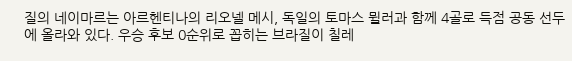질의 네이마르는 아르헨티나의 리오넬 메시, 독일의 토마스 뮐러과 함께 4골로 득점 공동 선두에 올라와 있다. 우승 후보 0순위로 꼽히는 브라질이 칠레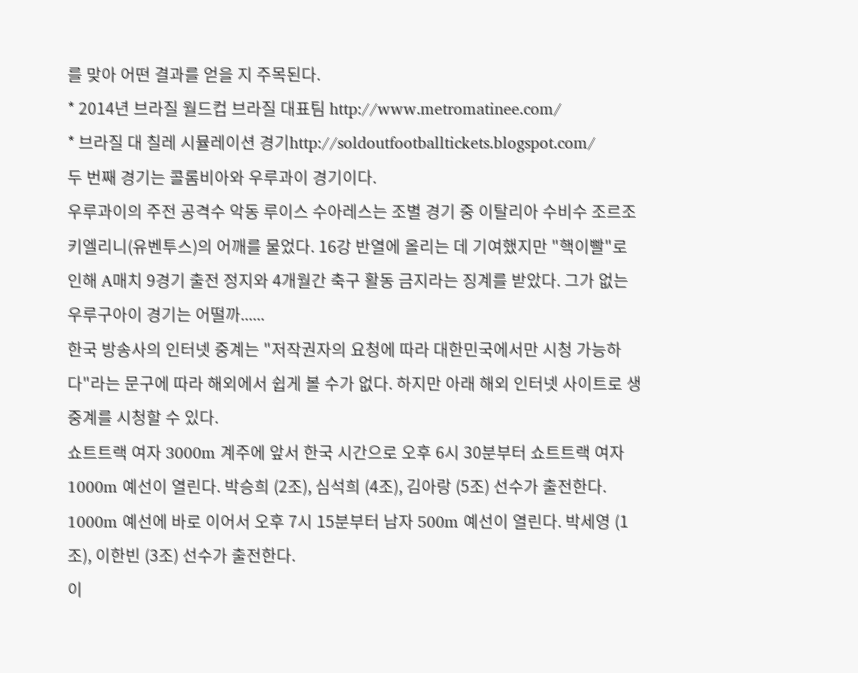를 맞아 어떤 결과를 얻을 지 주목된다.
* 2014년 브라질 월드컵 브라질 대표팀 http://www.metromatinee.com/
* 브라질 대 칠레 시뮬레이션 경기http://soldoutfootballtickets.blogspot.com/
두 번째 경기는 콜롬비아와 우루과이 경기이다.
우루과이의 주전 공격수 악동 루이스 수아레스는 조별 경기 중 이탈리아 수비수 조르조 키엘리니(유벤투스)의 어깨를 물었다. 16강 반열에 올리는 데 기여했지만 "핵이빨"로 인해 A매치 9경기 출전 정지와 4개월간 축구 활동 금지라는 징계를 받았다. 그가 없는 우루구아이 경기는 어떨까......
한국 방송사의 인터넷 중계는 "저작권자의 요청에 따라 대한민국에서만 시청 가능하다"라는 문구에 따라 해외에서 쉽게 볼 수가 없다. 하지만 아래 해외 인터넷 사이트로 생중계를 시청할 수 있다.
쇼트트랙 여자 3000m 계주에 앞서 한국 시간으로 오후 6시 30분부터 쇼트트랙 여자 1000m 예선이 열린다. 박승희 (2조), 심석희 (4조), 김아랑 (5조) 선수가 출전한다. 1000m 예선에 바로 이어서 오후 7시 15분부터 남자 500m 예선이 열린다. 박세영 (1조), 이한빈 (3조) 선수가 출전한다.
이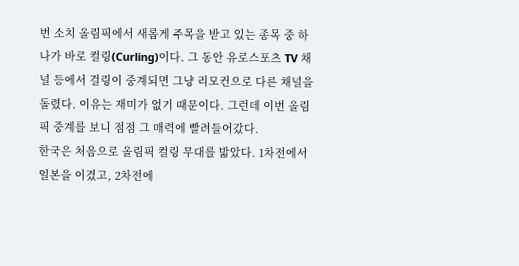번 소치 올림픽에서 새롭게 주목을 받고 있는 종목 중 하나가 바로 컬링(Curling)이다. 그 동안 유로스포츠 TV 채널 등에서 걸링이 중계되면 그냥 리모컨으로 다른 채널을 돌렸다. 이유는 재미가 없기 때문이다. 그런데 이번 올림픽 중계를 보니 점점 그 매력에 빨려들어갔다.
한국은 처음으로 올림픽 컬링 무대를 밟았다. 1차전에서 일본을 이겼고, 2차전에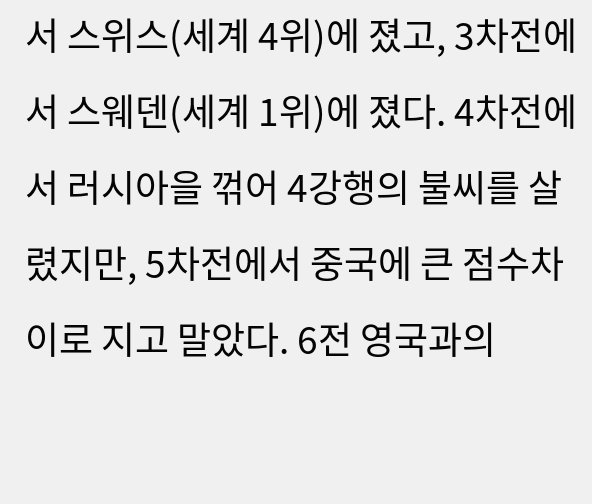서 스위스(세계 4위)에 졌고, 3차전에서 스웨덴(세계 1위)에 졌다. 4차전에서 러시아을 꺾어 4강행의 불씨를 살렸지만, 5차전에서 중국에 큰 점수차이로 지고 말았다. 6전 영국과의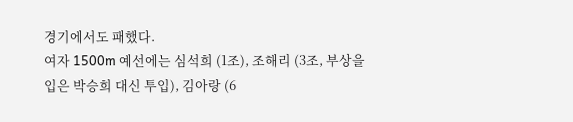경기에서도 패했다.
여자 1500m 예선에는 심석희 (1조), 조해리 (3조, 부상을 입은 박승희 대신 투입), 김아랑 (6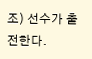조) 선수가 출전한다.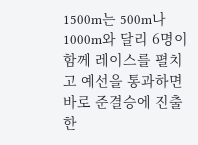1500m는 500m나 1000m와 달리 6명이 함께 레이스를 펼치고 예선을 통과하면 바로 준결승에 진출한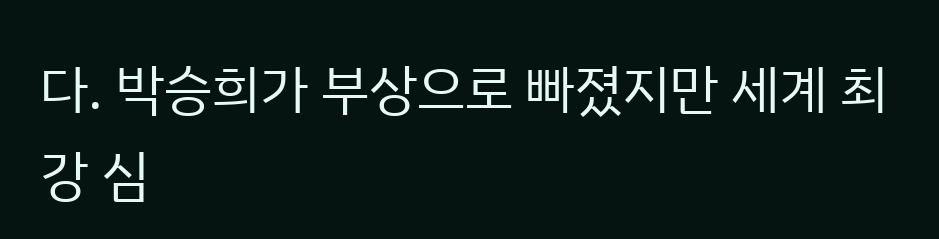다. 박승희가 부상으로 빠졌지만 세계 최강 심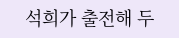석희가 출전해 두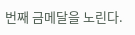번째 금메달을 노린다.